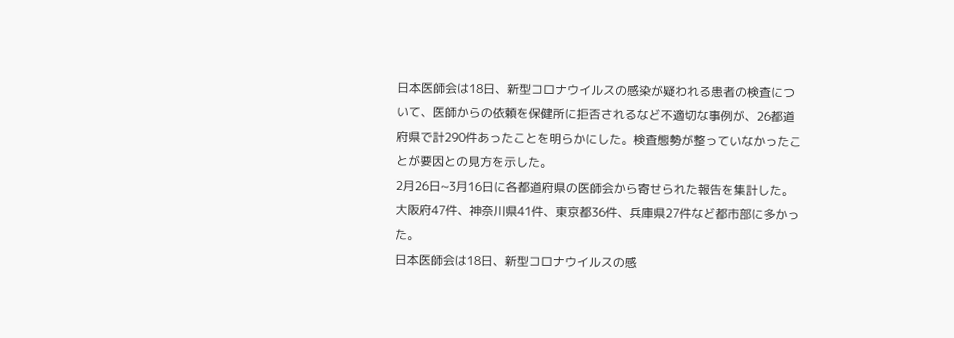日本医師会は18日、新型コロナウイルスの感染が疑われる患者の検査について、医師からの依頼を保健所に拒否されるなど不適切な事例が、26都道府県で計290件あったことを明らかにした。検査態勢が整っていなかったことが要因との見方を示した。
2月26日~3月16日に各都道府県の医師会から寄せられた報告を集計した。大阪府47件、神奈川県41件、東京都36件、兵庫県27件など都市部に多かった。
日本医師会は18日、新型コロナウイルスの感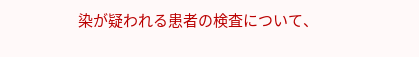染が疑われる患者の検査について、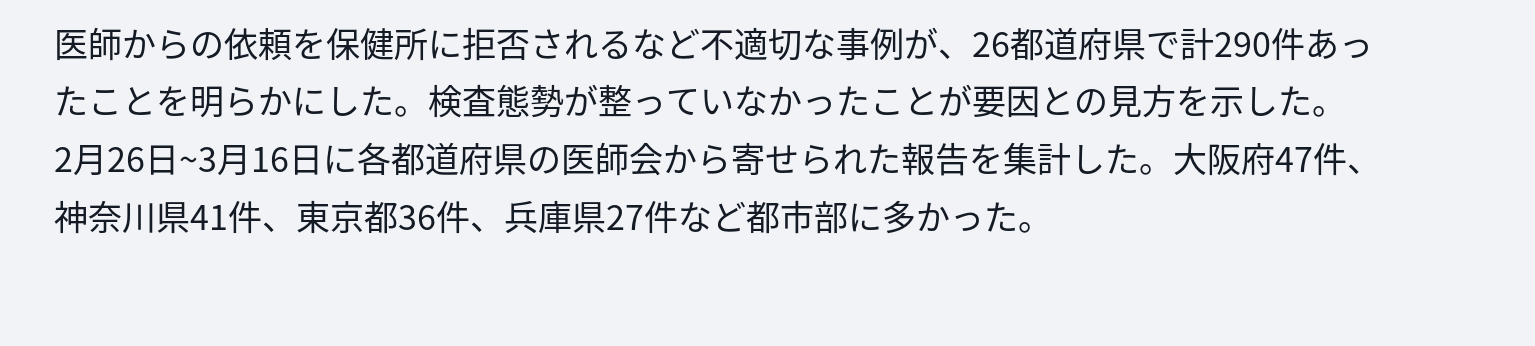医師からの依頼を保健所に拒否されるなど不適切な事例が、26都道府県で計290件あったことを明らかにした。検査態勢が整っていなかったことが要因との見方を示した。
2月26日~3月16日に各都道府県の医師会から寄せられた報告を集計した。大阪府47件、神奈川県41件、東京都36件、兵庫県27件など都市部に多かった。